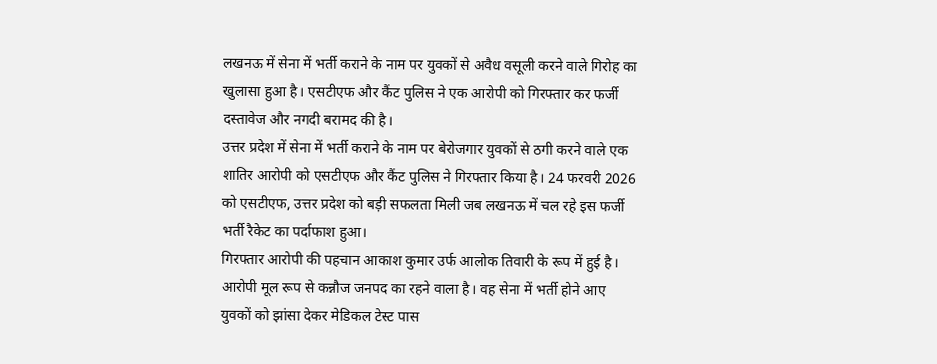लखनऊ में सेना में भर्ती कराने के नाम पर युवकों से अवैध वसूली करने वाले गिरोह का खुलासा हुआ है। एसटीएफ और कैंट पुलिस ने एक आरोपी को गिरफ्तार कर फर्जी दस्तावेज और नगदी बरामद की है।
उत्तर प्रदेश में सेना में भर्ती कराने के नाम पर बेरोजगार युवकों से ठगी करने वाले एक शातिर आरोपी को एसटीएफ और कैंट पुलिस ने गिरफ्तार किया है। 24 फरवरी 2026 को एसटीएफ, उत्तर प्रदेश को बड़ी सफलता मिली जब लखनऊ में चल रहे इस फर्जी भर्ती रैकेट का पर्दाफाश हुआ।
गिरफ्तार आरोपी की पहचान आकाश कुमार उर्फ आलोक तिवारी के रूप में हुई है। आरोपी मूल रूप से कन्नौज जनपद का रहने वाला है। वह सेना में भर्ती होने आए युवकों को झांसा देकर मेडिकल टेस्ट पास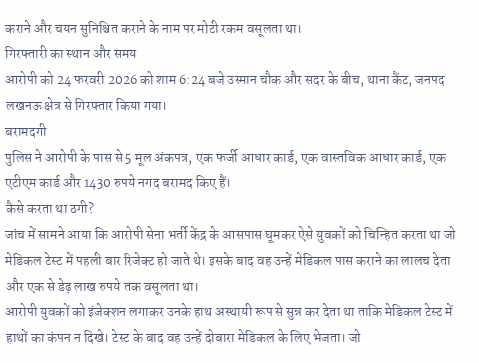कराने और चयन सुनिश्चित कराने के नाम पर मोटी रकम वसूलता था।
गिरफ्तारी का स्थान और समय
आरोपी को 24 फरवरी 2026 को शाम 6:24 बजे उस्मान चौक और सदर के बीच, थाना कैंट, जनपद लखनऊ क्षेत्र से गिरफ्तार किया गया।
बरामदगी
पुलिस ने आरोपी के पास से 5 मूल अंकपत्र, एक फर्जी आधार कार्ड, एक वास्तविक आधार कार्ड, एक एटीएम कार्ड और 1430 रुपये नगद बरामद किए हैं।
कैसे करता था ठगी?
जांच में सामने आया कि आरोपी सेना भर्ती केंद्र के आसपास घूमकर ऐसे युवकों को चिन्हित करता था जो मेडिकल टेस्ट में पहली बार रिजेक्ट हो जाते थे। इसके बाद वह उन्हें मेडिकल पास कराने का लालच देता और एक से डेढ़ लाख रुपये तक वसूलता था।
आरोपी युवकों को इंजेक्शन लगाकर उनके हाथ अस्थायी रूप से सुन्न कर देता था ताकि मेडिकल टेस्ट में हाथों का कंपन न दिखे। टेस्ट के बाद वह उन्हें दोबारा मेडिकल के लिए भेजता। जो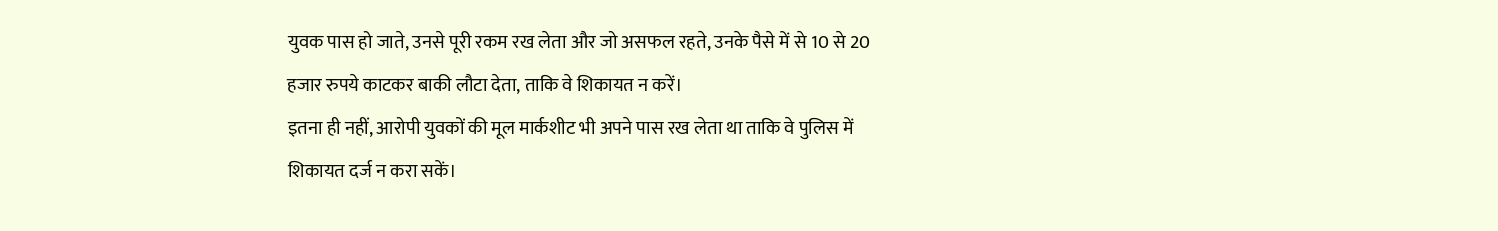युवक पास हो जाते, उनसे पूरी रकम रख लेता और जो असफल रहते, उनके पैसे में से 10 से 20 हजार रुपये काटकर बाकी लौटा देता, ताकि वे शिकायत न करें।
इतना ही नहीं, आरोपी युवकों की मूल मार्कशीट भी अपने पास रख लेता था ताकि वे पुलिस में शिकायत दर्ज न करा सकें।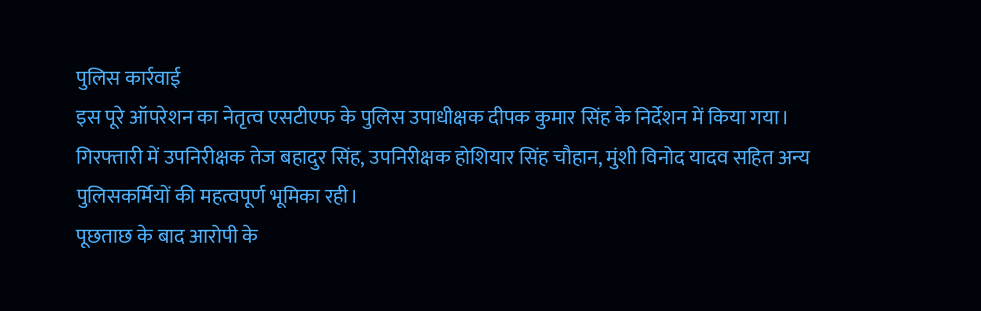पुलिस कार्रवाई
इस पूरे ऑपरेशन का नेतृत्व एसटीएफ के पुलिस उपाधीक्षक दीपक कुमार सिंह के निर्देशन में किया गया। गिरफ्तारी में उपनिरीक्षक तेज बहादुर सिंह, उपनिरीक्षक होशियार सिंह चौहान, मुंशी विनोद यादव सहित अन्य पुलिसकर्मियों की महत्वपूर्ण भूमिका रही।
पूछताछ के बाद आरोपी के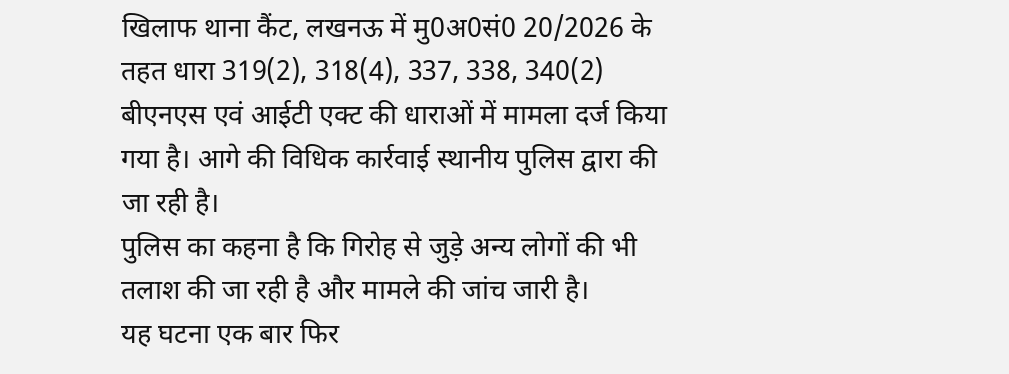खिलाफ थाना कैंट, लखनऊ में मु0अ0सं0 20/2026 के तहत धारा 319(2), 318(4), 337, 338, 340(2) बीएनएस एवं आईटी एक्ट की धाराओं में मामला दर्ज किया गया है। आगे की विधिक कार्रवाई स्थानीय पुलिस द्वारा की जा रही है।
पुलिस का कहना है कि गिरोह से जुड़े अन्य लोगों की भी तलाश की जा रही है और मामले की जांच जारी है।
यह घटना एक बार फिर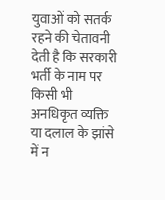युवाओं को सतर्क रहने की चेतावनी देती है कि सरकारी भर्ती के नाम पर किसी भी अनधिकृत व्यक्ति या दलाल के झांसे में न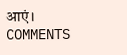आएं।
COMMENTS